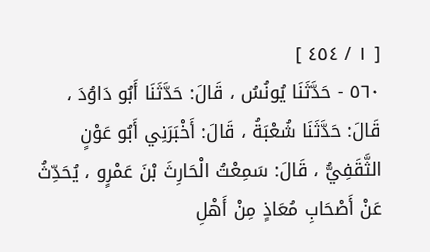[ ١ / ٤٥٤ ]
٥٦٠ - حَدَّثَنَا يُونُسُ ، قَالَ: حَدَّثَنَا أَبُو دَاوُدَ ، قَالَ: حَدَّثَنَا شُعْبَةُ ، قَالَ: أَخْبَرَنِي أَبُو عَوْنٍ الثَّقَفِيُّ ، قَالَ: سَمِعْتُ الْحَارِثَ بْنَ عَمْرٍو ، يُحَدِّثُ عَنْ أَصْحَابِ مُعَاذٍ مِنْ أَهْلِ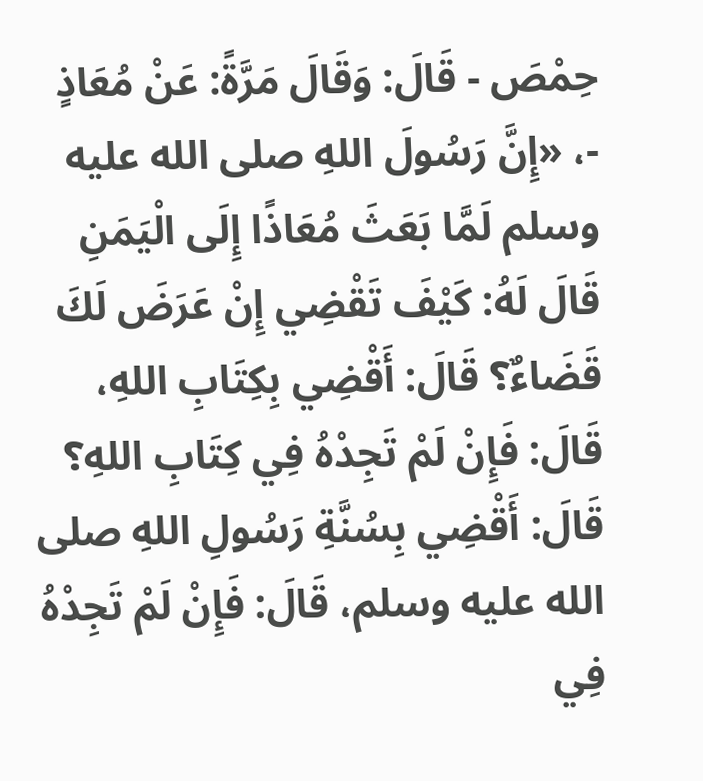حِمْصَ - قَالَ: وَقَالَ مَرَّةً: عَنْ مُعَاذٍ -، «إِنَّ رَسُولَ اللهِ صلى الله عليه وسلم لَمَّا بَعَثَ مُعَاذًا إِلَى الْيَمَنِ قَالَ لَهُ: كَيْفَ تَقْضِي إِنْ عَرَضَ لَكَ قَضَاءٌ؟ قَالَ: أَقْضِي بِكِتَابِ اللهِ، قَالَ: فَإِنْ لَمْ تَجِدْهُ فِي كِتَابِ اللهِ؟ قَالَ: أَقْضِي بِسُنَّةِ رَسُولِ اللهِ صلى الله عليه وسلم، قَالَ: فَإِنْ لَمْ تَجِدْهُ فِي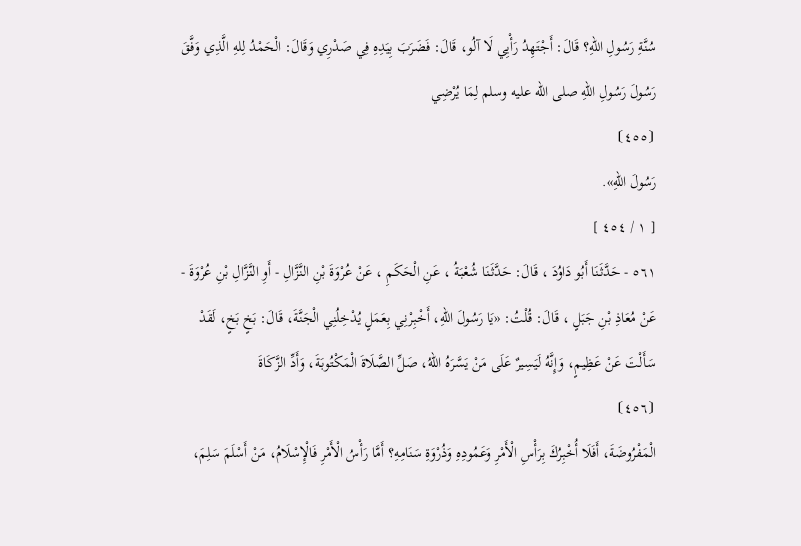سُنَّةِ رَسُولِ اللهِ؟ قَالَ: أَجْتَهِدُ رَأْيِي لَا آلُو، قَالَ: فَضَرَبَ بِيَدِهِ فِي صَدْرِي وَقَالَ: الْحَمْدُ لِلهِ الَّذِي وَفَّقَ رَسُولَ رَسُولِ اللهِ صلى الله عليه وسلم لِمَا يُرْضِي
⦗٤٥٥⦘
رَسُولَ اللهِ».
[ ١ / ٤٥٤ ]
٥٦١ - حَدَّثَنَا أَبُو دَاوُدَ ، قَالَ: حَدَّثَنَا شُعْبَةُ ، عَنِ الْحَكَمِ ، عَنْ عُرْوَةَ بْنِ النَّزَّالِ - أَوِ النَّزَّالِ بْنِ عُرْوَةَ - عَنْ مُعَاذِ بْنِ جَبَلٍ ، قَالَ: قُلْتُ: «يَا رَسُولَ اللهِ، أَخْبِرْنِي بِعَمَلٍ يُدْخِلُنِي الْجَنَّةَ، قَالَ: بَخٍ بَخٍ، لَقَدْ سَأَلْتَ عَنْ عَظِيمٍ، وَإِنَّهُ لَيَسِيرٌ عَلَى مَنْ يَسَّرَهُ اللهُ، صَلِّ الصَّلَاةَ الْمَكْتُوبَةَ، وَأَدِّ الزَّكَاةَ
⦗٤٥٦⦘
الْمَفْرُوضَةَ، أَفَلَا أُخْبِرُكَ بِرَأْسِ الْأَمْرِ وَعَمُودِهِ وَذُرْوَةِ سَنَامِهِ؟ أَمَّا رَأْسُ الْأَمْرِ فَالْإِسْلَامُ، مَنْ أَسْلَمَ سَلِمَ،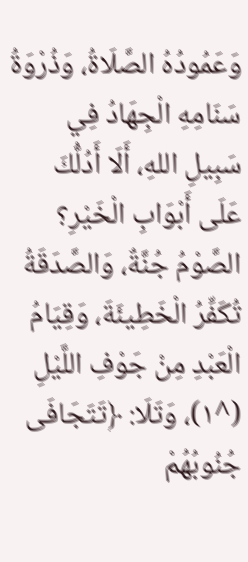وَعَمُودُهُ الصَّلَاةُ، وَذُرْوَةُ سَنَامِهِ الْجِهَادُ فِي سَبِيلِ اللهِ، أَلَا أَدُلُّكَ عَلَى أَبْوَابِ الْخَيْرِ؟ الصَّوْمُ جُنَّةٌ، وَالصَّدَقَةُ تُكَفِّرُ الْخَطِيئَةَ، وَقِيَامُ الْعَبْدِ مِنْ جَوْفِ اللَّيْلِ (^١)، وَتَلَا: ﴿تَتَجَافَى جُنُوبُهُمْ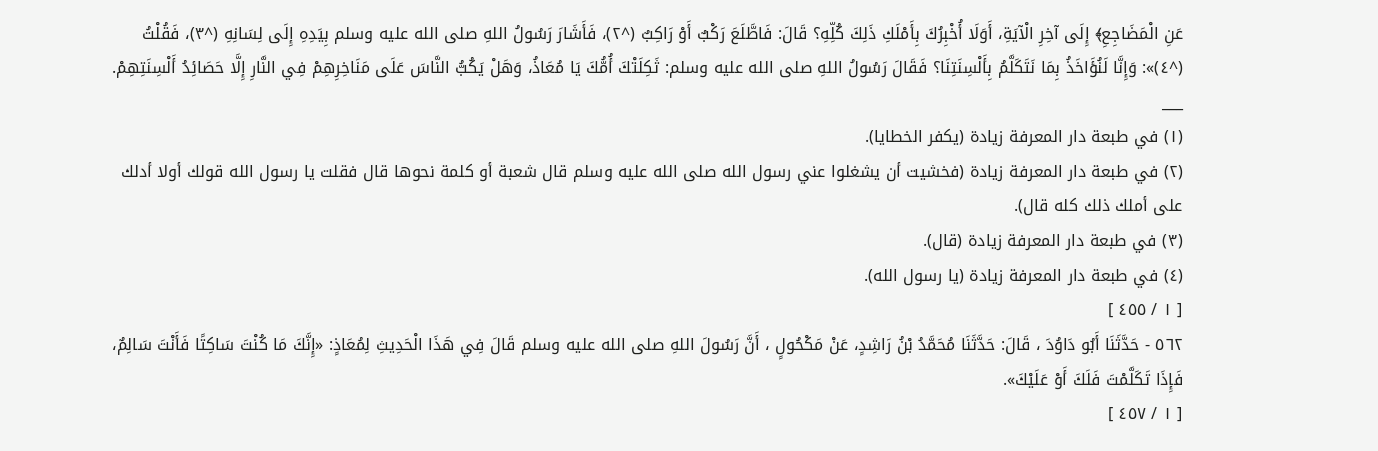عَنِ الْمَضَاجِعِ﴾ إِلَى آخِرِ الْآيَةِ، أَوَلَا أُخْبِرُكَ بِأَمْلَكِ ذَلِكَ كُلِّهِ؟ قَالَ: فَاطَّلَعَ رَكْبٌ أَوْ رَاكِبٌ (^٢)، فَأَشَارَ رَسُولُ اللهِ صلى الله عليه وسلم بِيَدِهِ إِلَى لِسَانِهِ (^٣)، فَقُلْتُ (^٤)»: وَإِنَّا لَنُؤَاخَذُ بِمَا نَتَكَلَّمُ بِأَلْسِنَتِنَا؟ فَقَالَ رَسُولُ اللهِ صلى الله عليه وسلم: ثَكِلَتْكَ أُمُّكَ يَا مُعَاذُ، وَهَلْ يَكُبُّ النَّاسَ عَلَى مَنَاخِرِهِمْ فِي النَّارِ إِلَّا حَصَائِدُ أَلْسِنَتِهِمْ.
___
(١) في طبعة دار المعرفة زيادة (يكفر الخطايا).
(٢) في طبعة دار المعرفة زيادة (فخشيت أن يشغلوا عني رسول الله صلى الله عليه وسلم قال شعبة أو كلمة نحوها قال فقلت يا رسول الله قولك أولا أدلك على أملك ذلك كله قال).
(٣) في طبعة دار المعرفة زيادة (قال).
(٤) في طبعة دار المعرفة زيادة (يا رسول الله).
[ ١ / ٤٥٥ ]
٥٦٢ - حَدَّثَنَا أَبُو دَاوُدَ ، قَالَ: حَدَّثَنَا مُحَمَّدُ بْنُ رَاشِدٍ، عَنْ مَكْحُولٍ ، أَنَّ رَسُولَ اللهِ صلى الله عليه وسلم قَالَ فِي هَذَا الْحَدِيثِ لِمُعَاذٍ: «إِنَّكَ مَا كُنْتَ سَاكِتًا فَأَنْتَ سَالِمٌ، فَإِذَا تَكَلَّمْتَ فَلَكَ أَوْ عَلَيْكَ».
[ ١ / ٤٥٧ ]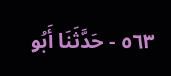٥٦٣ - حَدَّثَنَا أَبُو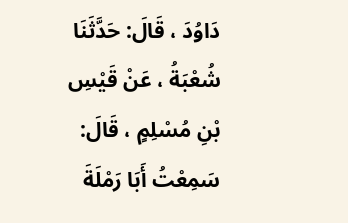دَاوُدَ ، قَالَ: حَدَّثَنَا شُعْبَةُ ، عَنْ قَيْسِ بْنِ مُسْلِمٍ ، قَالَ: سَمِعْتُ أَبَا رَمْلَةَ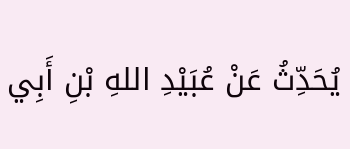يُحَدِّثُ عَنْ عُبَيْدِ اللهِ بْنِ أَبِي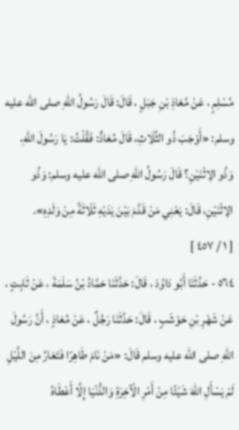مُسْلِمٍ ، عَنْ مُعَاذِ بْنِ جَبَلٍ ، قَالَ: قَالَ رَسُولُ اللهِ صلى الله عليه وسلم: «أَوْجَبَ ذُو الثَّلَاثِ، قَالَ مُعَاذٌ: فَقُلْتُ: يَا رَسُولَ اللهِ، وَذُو الِاثْنَيْنِ؟ قَالَ رَسُولُ اللهِ صلى الله عليه وسلم: وَذُو الِاثْنَيْنِ، قَالَ: يَعْنِي مَنْ قَدَّمَ بَيْنَ يَدَيْهِ ثَلَاثَةً مِنْ وَلَدِهِ».
[ ١ / ٤٥٧ ]
٥٦٤ - حَدَّثَنَا أَبُو دَاوُدَ ، قَالَ: حَدَّثَنَا حَمَّادُ بْنُ سَلَمَةَ ، عَنْ ثَابِتٍ ، عَنْ شَهْرِ بْنِ حَوْشَبٍ ، قَالَ: حَدَّثَنَا رَجُلٌ ، عَنْ مُعَاذٍ ، أَنَّ رَسُولَ اللهِ صلى الله عليه وسلم قَالَ: «مَنْ نَامَ طَاهِرًا فَتَعَارَّ مِنَ اللَّيْلِ لَمْ يَسْأَلِ اللهَ شَيْئًا مِنْ أَمْرِ الْآخِرَةِ وَالدُّنْيَا إِلَّا أَعْطَاهُ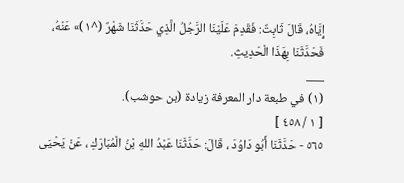إِيَّاهُ، قَالَ ثَابِتٌ: فَقَدِمَ عَلَيْنَا الرَّجُلُ الَّذِي حَدَّثَنَا شَهْرٌ (^١)» عَنْهُ، فَحَدَّثَنَا بِهَذَا الْحَدِيثِ.
___
(١) في طبعة دار المعرفة زيادة (بن حوشب).
[ ١ / ٤٥٨ ]
٥٦٥ - حَدَّثَنَا أَبُو دَاوُدَ ، قَالَ: حَدَّثَنَا عَبْدُ اللهِ بْنُ الْمُبَارَكِ ، عَنْ يَحْيَى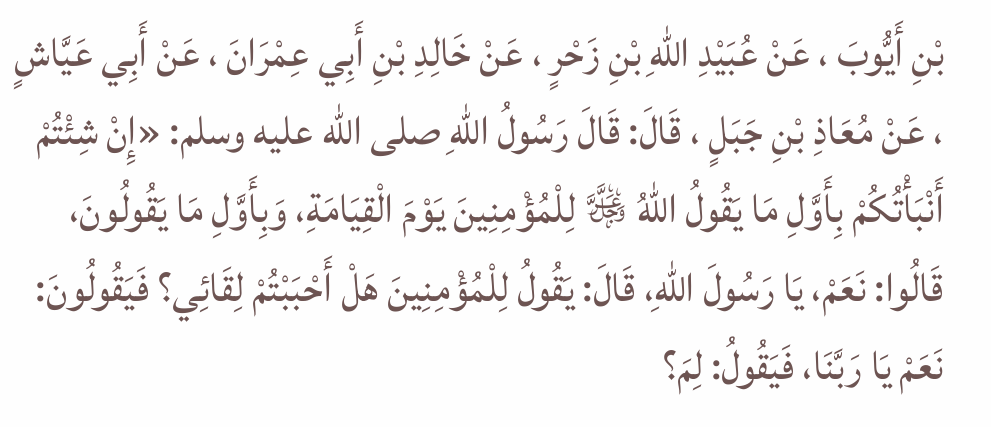بْنِ أَيُّوبَ ، عَنْ عُبَيْدِ اللهِ بْنِ زَحْرٍ ، عَنْ خَالِدِ بْنِ أَبِي عِمْرَانَ ، عَنْ أَبِي عَيَّاشٍ ، عَنْ مُعَاذِ بْنِ جَبَلٍ ، قَالَ: قَالَ رَسُولُ اللهِ صلى الله عليه وسلم: «إِنْ شِئْتُمْ أَنْبَأْتُكُمْ بِأَوَّلِ مَا يَقُولُ اللهُ ﷿ لِلْمُؤْمِنِينَ يَوْمَ الْقِيَامَةِ، وَبِأَوَّلِ مَا يَقُولُونَ، قَالُوا: نَعَمْ، يَا رَسُولَ اللهِ، قَالَ: يَقُولُ لِلْمُؤْمِنِينَ هَلْ أَحْبَبْتُمْ لِقَائِي؟ فَيَقُولُونَ: نَعَمْ يَا رَبَّنَا، فَيَقُولُ: لِمَ؟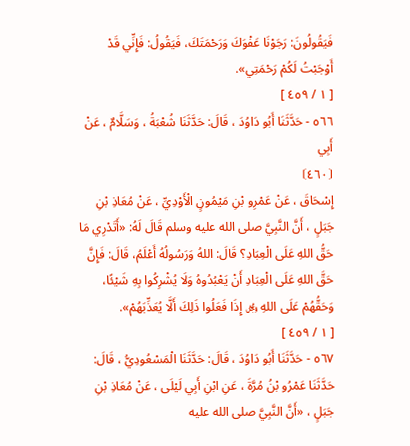فَيَقُولُونَ: رَجَوْنَا عَفْوَكَ وَرَحْمَتَكَ، فَيَقُولُ: فَإِنِّي قَدْ أَوْجَبْتُ لَكُمْ رَحْمَتِي».
[ ١ / ٤٥٩ ]
٥٦٦ - حَدَّثَنَا أَبُو دَاوُدَ ، قَالَ: حَدَّثَنَا شُعْبَةُ ، وَسَلَّامٌ ، عَنْ أَبِي
⦗٤٦٠⦘
إِسْحَاقَ ، عَنْ عَمْرِو بْنِ مَيْمُونٍ الْأَوْدِيِّ ، عَنْ مُعَاذِ بْنِ جَبَلٍ ، أَنَّ النَّبِيَّ صلى الله عليه وسلم قَالَ لَهُ: «أَتَدْرِي مَا حَقُّ اللهِ عَلَى الْعِبَادِ؟ قَالَ: اللهُ وَرَسُولُهُ أَعْلَمُ، قَالَ: فَإِنَّ حَقَّ اللهِ عَلَى الْعِبَادِ أَنْ يَعْبُدُوهُ وَلَا يُشْرِكُوا بِهِ شَيْئًا، وَحَقُّهُمْ عَلَى اللهِ ﷿ إِذَا فَعَلُوا ذَلِكَ أَلَّا يُعَذِّبَهُمْ».
[ ١ / ٤٥٩ ]
٥٦٧ - حَدَّثَنَا أَبُو دَاوُدَ ، قَالَ: حَدَّثَنَا الْمَسْعُودِيُّ ، قَالَ: حَدَّثَنَا عَمْرُو بْنُ مُرَّةَ ، عَنِ ابْنِ أَبِي لَيْلَى ، عَنْ مُعَاذِ بْنِ جَبَلٍ ، «أَنَّ النَّبِيَّ صلى الله عليه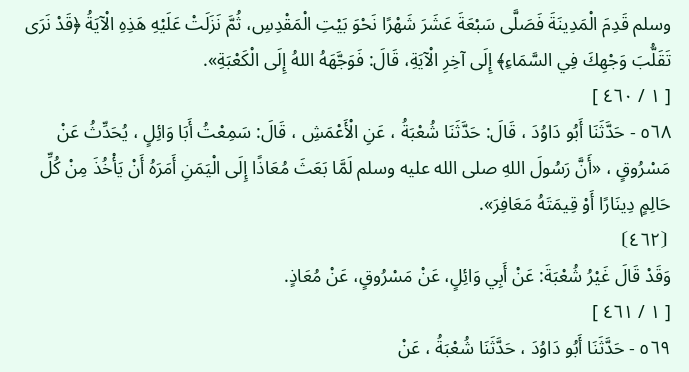وسلم قَدِمَ الْمَدِينَةَ فَصَلَّى سَبْعَةَ عَشَرَ شَهْرًا نَحْوَ بَيْتِ الْمَقْدِسِ، ثُمَّ نَزَلَتْ عَلَيْهِ هَذِهِ الْآيَةُ ﴿قَدْ نَرَى تَقَلُّبَ وَجْهِكَ فِي السَّمَاءِ﴾ إِلَى آخِرِ الْآيَةِ، قَالَ: فَوَجَّهَهُ اللهُ إِلَى الْكَعْبَةِ».
[ ١ / ٤٦٠ ]
٥٦٨ - حَدَّثَنَا أَبُو دَاوُدَ ، قَالَ: حَدَّثَنَا شُعْبَةُ ، عَنِ الْأَعْمَشِ ، قَالَ: سَمِعْتُ أَبَا وَائِلٍ ، يُحَدِّثُ عَنْ مَسْرُوقٍ ، «أَنَّ رَسُولَ اللهِ صلى الله عليه وسلم لَمَّا بَعَثَ مُعَاذًا إِلَى الْيَمَنِ أَمَرَهُ أَنْ يَأْخُذَ مِنْ كُلِّ حَالِمٍ دِينَارًا أَوْ قِيمَتَهُ مَعَافِرَ».
⦗٤٦٢⦘
وَقَدْ قَالَ غَيْرُ شُعْبَةَ: عَنْ أَبِي وَائِلٍ، عَنْ مَسْرُوقٍ، عَنْ مُعَاذٍ.
[ ١ / ٤٦١ ]
٥٦٩ - حَدَّثَنَا أَبُو دَاوُدَ ، حَدَّثَنَا شُعْبَةُ ، عَنْ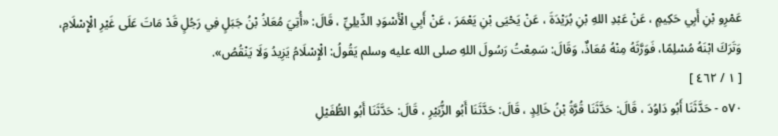عَمْرِو بْنِ أَبِي حَكِيمٍ ، عَنْ عَبْدِ اللهِ بْنِ بُرَيْدَةَ ، عَنْ يَحْيَى بْنِ يَعْمَرَ ، عَنْ أَبِي الْأَسْوَدِ الدِّيلِيِّ ، قَالَ: «أُتِيَ مُعَاذُ بْنُ جَبَلٍ فِي رَجُلٍ قَدْ مَاتَ عَلَى غَيْرِ الْإِسْلَامِ، وَتَرَكَ ابْنَهُ مُسْلِمًا، فَوَرَّثَهُ مِنْهُ مُعَاذٌ، وَقَالَ: سَمِعْتُ رَسُولَ اللهِ صلى الله عليه وسلم يَقُولُ: الْإِسْلَامُ يَزِيدُ وَلَا يَنْقُصُ».
[ ١ / ٤٦٢ ]
٥٧٠ - حَدَّثَنَا أَبُو دَاوُدَ ، قَالَ: حَدَّثَنَا قُرَّةُ بْنُ خَالِدٍ ، قَالَ: حَدَّثَنَا أَبُو الزُّبَيْرِ ، قَالَ: حَدَّثَنَا أَبُو الطُّفَيْلِ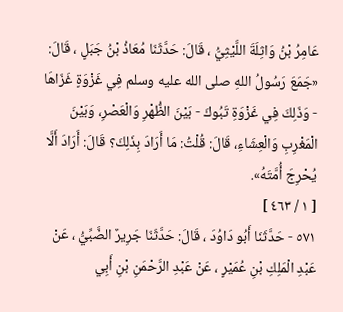عَامِرُ بْنُ وَاثِلَةَ اللَّيْثِيُّ ، قَالَ: حَدَّثَنَا مُعَاذُ بْنُ جَبَلٍ ، قَالَ: «جَمَعَ رَسُولُ اللهِ صلى الله عليه وسلم فِي غَزْوَةٍ غَزَاهَا - وَذَلِكَ فِي غَزْوَةِ تَبُوكَ - بَيْنَ الظُّهْرِ وَالْعَصْرِ، وَبَيْنَ الْمَغْرِبِ وَالْعِشَاءِ، قَالَ: قُلْتُ: مَا أَرَادَ بِذَلِكَ؟ قَالَ: أَرَادَ أَلَّا يُحْرِجَ أُمَّتَهُ».
[ ١ / ٤٦٣ ]
٥٧١ - حَدَّثَنَا أَبُو دَاوُدَ ، قَالَ: حَدَّثَنَا جَرِيرٌ الضَّبِّيُّ ، عَنْ عَبْدِ الْمَلِكِ بْنِ عُمَيْرٍ ، عَنْ عَبْدِ الرَّحْمَنِ بْنِ أَبِي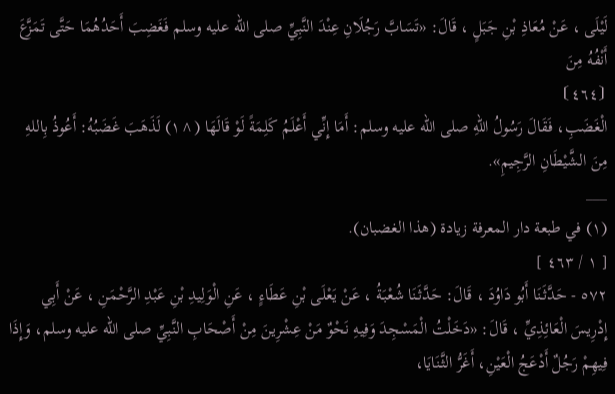لَيْلَى ، عَنْ مُعَاذِ بْنِ جَبَلٍ ، قَالَ: «تَسَابَّ رَجُلَانِ عِنْدَ النَّبِيِّ صلى الله عليه وسلم فَغَضِبَ أَحَدُهُمَا حَتَّى تَمَزَّعَ أَنْفُهُ مِنَ
⦗٤٦٤⦘
الْغَضَبِ، فَقَالَ رَسُولُ اللهِ صلى الله عليه وسلم: أَمَا إِنِّي أَعْلَمُ كَلِمَةً لَوْ قَالَهَا (^١) لَذَهَبَ غَضَبُهُ: أَعُوذُ بِاللهِ مِنَ الشَّيْطَانِ الرَّجِيمِ».
___
(١) في طبعة دار المعرفة زيادة (هذا الغضبان).
[ ١ / ٤٦٣ ]
٥٧٢ - حَدَّثَنَا أَبُو دَاوُدَ ، قَالَ: حَدَّثَنَا شُعْبَةُ ، عَنْ يَعْلَى بْنِ عَطَاءٍ ، عَنِ الْوَلِيدِ بْنِ عَبْدِ الرَّحْمَنِ ، عَنْ أَبِي إِدْرِيسَ الْعَائِذِيِّ ، قَالَ: «دَخَلْتُ الْمَسْجِدَ وَفِيهِ نَحْوٌ مَنْ عِشْرِينَ مِنْ أَصْحَابِ النَّبِيِّ صلى الله عليه وسلم، وَإِذَا فِيهِمْ رَجُلٌ أَدْعَجُ الْعَيْنِ، أَغَرُّ الثَّنَايَا،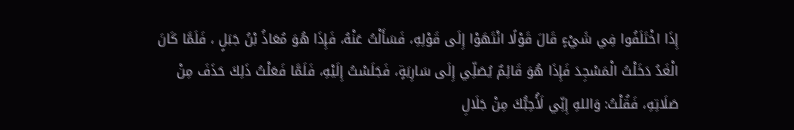إِذَا اخْتَلَفُوا فِي شَيْءٍ قَالَ قَوْلًا انْتَهَوْا إِلَى قَوْلِهِ، فَسَأَلْتُ عَنْهُ، فَإِذَا هُوَ مُعَاذُ بْنُ جَبَلٍ ، فَلَمَّا كَانَ الْغَدُ دَخَلْتُ الْمَسْجِدَ فَإِذَا هُوَ قَائِمٌ يُصَلِّي إِلَى سَارِيَةٍ، فَجَلَسْتُ إِلَيْهِ، فَلَمَّا فَعَلْتُ ذَلِكَ حَذَفَ مِنْ صَلَاتِهِ، فَقُلْتُ: وَاللهِ إِنِّي لَأُحِبُّكَ مِنْ جَلَالِ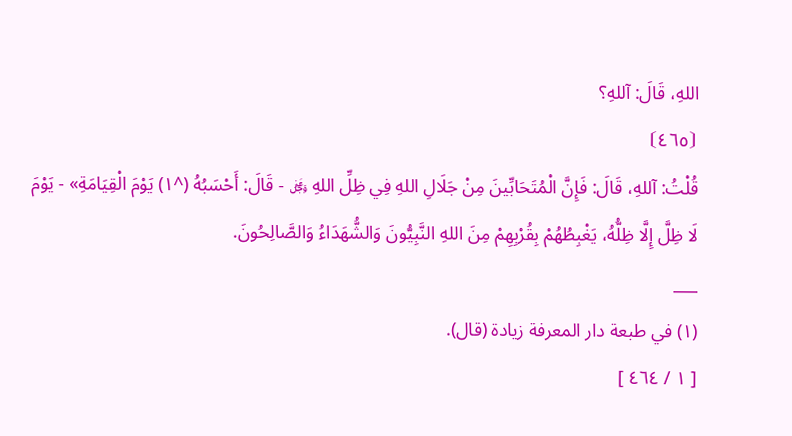اللهِ، قَالَ: آللهِ؟
⦗٤٦٥⦘
قُلْتُ: آللهِ، قَالَ: فَإِنَّ الْمُتَحَابِّينَ مِنْ جَلَالِ اللهِ فِي ظِلِّ اللهِ ﷿ - قَالَ: أَحْسَبُهُ (^١) يَوْمَ الْقِيَامَةِ» - يَوْمَ لَا ظِلَّ إِلَّا ظِلُّهُ، يَغْبِطُهُمْ بِقُرْبِهِمْ مِنَ اللهِ النَّبِيُّونَ وَالشُّهَدَاءُ وَالصَّالِحُونَ.
___
(١) في طبعة دار المعرفة زيادة (قال).
[ ١ / ٤٦٤ ]